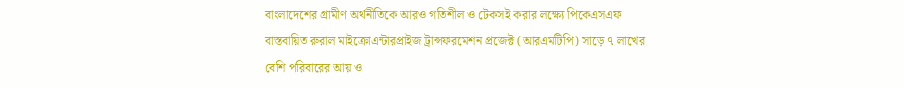বাংলাদেশের গ্রামীণ অর্থনীতিকে আরও গতিশীল ও টেকসই করার লক্ষ্যে পিকেএসএফ বাস্তবায়িত রুরাল মাইক্রোএন্টারপ্রাইজ ট্রান্সফরমেশন প্রজেক্ট (আরএমটিপি) সাড়ে ৭ লাখের বেশি পরিবারের আয় ও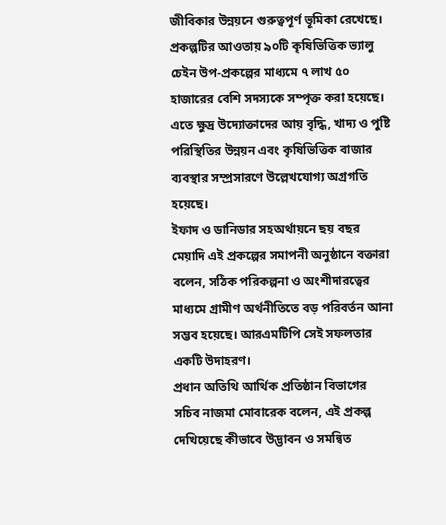জীবিকার উন্নয়নে গুরুত্বপূর্ণ ভূমিকা রেখেছে।
প্রকল্পটির আওতায় ৯০টি কৃষিভিত্তিক ভ্যালু চেইন উপ-প্রকল্পের মাধ্যমে ৭ লাখ ৫০ হাজারের বেশি সদস্যকে সম্পৃক্ত করা হয়েছে। এতে ক্ষুদ্র উদ্যোক্তাদের আয় বৃদ্ধি, খাদ্য ও পুষ্টি পরিস্থিতির উন্নয়ন এবং কৃষিভিত্তিক বাজার ব্যবস্থার সম্প্রসারণে উল্লেখযোগ্য অগ্রগতি হয়েছে।
ইফাদ ও ডানিডার সহঅর্থায়নে ছয় বছর মেয়াদি এই প্রকল্পের সমাপনী অনুষ্ঠানে বক্তারা বলেন, সঠিক পরিকল্পনা ও অংশীদারত্বের মাধ্যমে গ্রামীণ অর্থনীতিতে বড় পরিবর্তন আনা সম্ভব হয়েছে। আরএমটিপি সেই সফলতার একটি উদাহরণ।
প্রধান অতিথি আর্থিক প্রতিষ্ঠান বিভাগের সচিব নাজমা মোবারেক বলেন, এই প্রকল্প দেখিয়েছে কীভাবে উদ্ভাবন ও সমন্বিত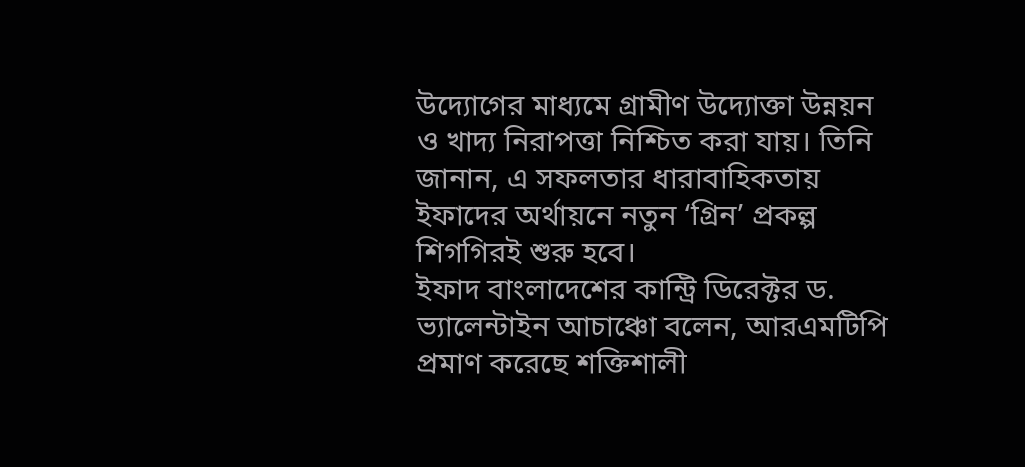উদ্যোগের মাধ্যমে গ্রামীণ উদ্যোক্তা উন্নয়ন ও খাদ্য নিরাপত্তা নিশ্চিত করা যায়। তিনি জানান, এ সফলতার ধারাবাহিকতায় ইফাদের অর্থায়নে নতুন ‘গ্রিন’ প্রকল্প শিগগিরই শুরু হবে।
ইফাদ বাংলাদেশের কান্ট্রি ডিরেক্টর ড. ভ্যালেন্টাইন আচাঞ্চো বলেন, আরএমটিপি প্রমাণ করেছে শক্তিশালী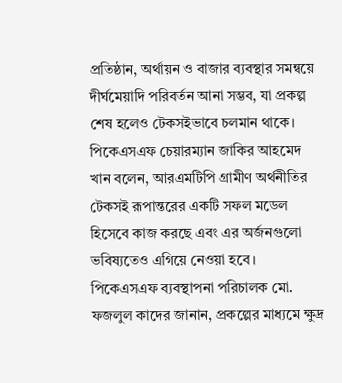প্রতিষ্ঠান, অর্থায়ন ও বাজার ব্যবস্থার সমন্বয়ে দীর্ঘমেয়াদি পরিবর্তন আনা সম্ভব, যা প্রকল্প শেষ হলেও টেকসইভাবে চলমান থাকে।
পিকেএসএফ চেয়ারম্যান জাকির আহমেদ খান বলেন, আরএমটিপি গ্রামীণ অর্থনীতির টেকসই রূপান্তরের একটি সফল মডেল হিসেবে কাজ করছে এবং এর অর্জনগুলো ভবিষ্যতেও এগিয়ে নেওয়া হবে।
পিকেএসএফ ব্যবস্থাপনা পরিচালক মো. ফজলুল কাদের জানান, প্রকল্পের মাধ্যমে ক্ষুদ্র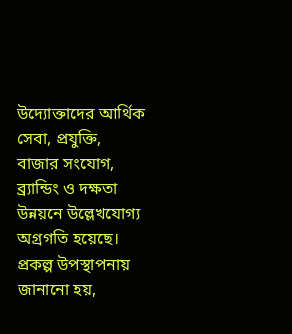উদ্যোক্তাদের আর্থিক সেবা, প্রযুক্তি, বাজার সংযোগ, ব্র্যান্ডিং ও দক্ষতা উন্নয়নে উল্লেখযোগ্য অগ্রগতি হয়েছে।
প্রকল্প উপস্থাপনায় জানানো হয়,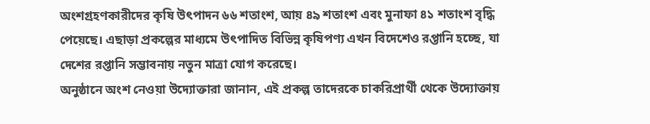অংশগ্রহণকারীদের কৃষি উৎপাদন ৬৬ শতাংশ, আয় ৪৯ শতাংশ এবং মুনাফা ৪১ শতাংশ বৃদ্ধি পেয়েছে। এছাড়া প্রকল্পের মাধ্যমে উৎপাদিত বিভিন্ন কৃষিপণ্য এখন বিদেশেও রপ্তানি হচ্ছে, যা দেশের রপ্তানি সম্ভাবনায় নতুন মাত্রা যোগ করেছে।
অনুষ্ঠানে অংশ নেওয়া উদ্যোক্তারা জানান, এই প্রকল্প তাদেরকে চাকরিপ্রার্থী থেকে উদ্যোক্তায়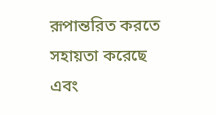রূপান্তরিত করতে সহায়তা করেছে এবং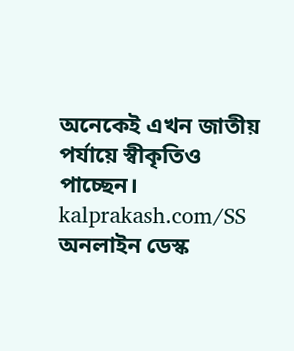অনেকেই এখন জাতীয় পর্যায়ে স্বীকৃতিও পাচ্ছেন।
kalprakash.com/SS
অনলাইন ডেস্ক